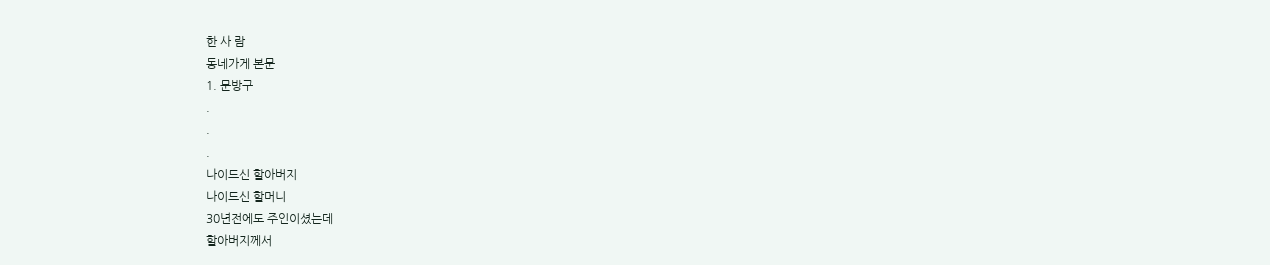한 사 람
동네가게 본문
1. 문방구
.
.
.
나이드신 할아버지
나이드신 할머니
30년전에도 주인이셨는데
할아버지께서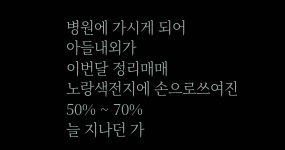병원에 가시게 되어
아들내외가
이번달 정리매매
노랑색전지에 손으로쓰여진
50% ~ 70%
늘 지나던 가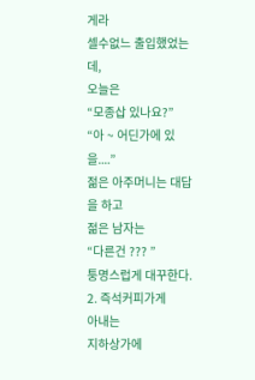게라
셀수없느 출입했었는데,
오늘은
“모종삽 있나요?”
“아 ~ 어딘가에 있을....”
젊은 아주머니는 대답을 하고
젊은 남자는
“다른건 ??? ”
퉁명스럽게 대꾸한다.
2. 즉석커피가게
아내는
지하상가에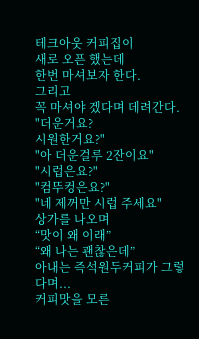테크아웃 커피집이
새로 오픈 했는데
한번 마셔보자 한다.
그리고
꼭 마셔야 겠다며 데려간다.
"더운거요?
시원한거요?"
"아 더운걸루 2잔이요"
"시럽은요?"
"컴뚜컹은요?"
"네 제꺼만 시럽 주세요"
상가를 나오며
“맛이 왜 이래”
“왜 나는 괜찮은데”
아내는 즉석원두커피가 그렇다며...
커피맛을 모른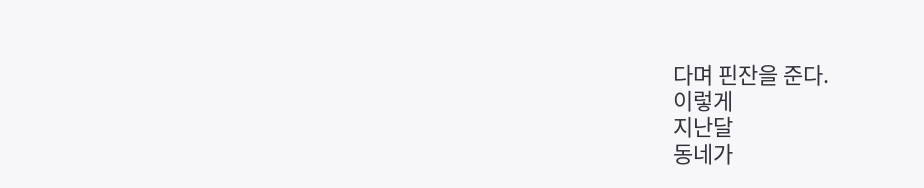다며 핀잔을 준다.
이렇게
지난달
동네가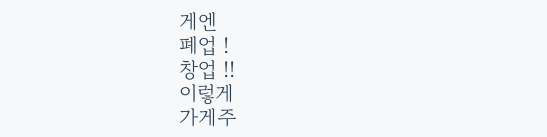게엔
폐업 !
창업 !!
이렇게
가게주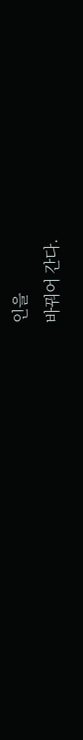인을
바꿔어 간다.